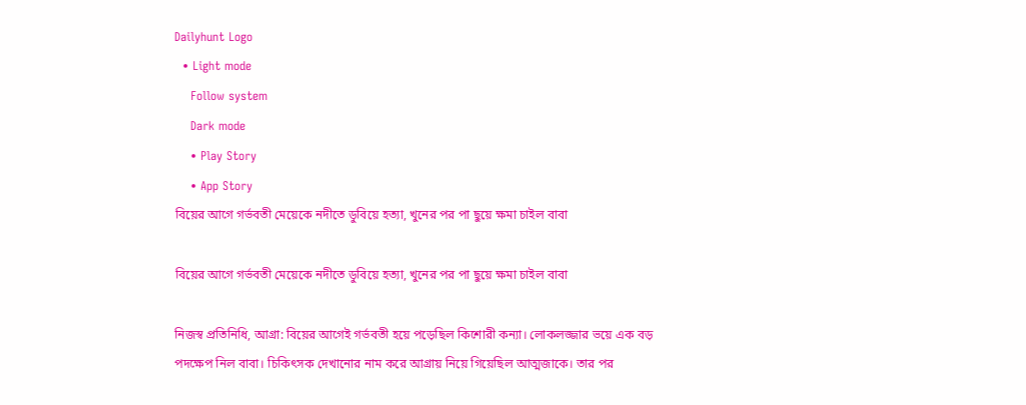Dailyhunt Logo
  • Light mode
    Follow system
    Dark mode
    • Play Story
    • App Story
বিয়ের আগে গর্ভবতী মেয়েকে নদীতে ডুবিয়ে হত্যা, খুনের পর পা ছুয়ে ক্ষমা চাইল বাবা

বিয়ের আগে গর্ভবতী মেয়েকে নদীতে ডুবিয়ে হত্যা, খুনের পর পা ছুয়ে ক্ষমা চাইল বাবা

নিজস্ব প্রতিনিধি, আগ্রা: বিয়ের আগেই গর্ভবতী হয়ে পড়েছিল কিশোরী কন্যা। লোকলজ্জার ভয়ে এক বড় পদক্ষেপ নিল বাবা। চিকি‍ৎসক দেখানোর নাম করে আগ্রায় নিয়ে গিয়েছিল আত্মজাকে। তার পর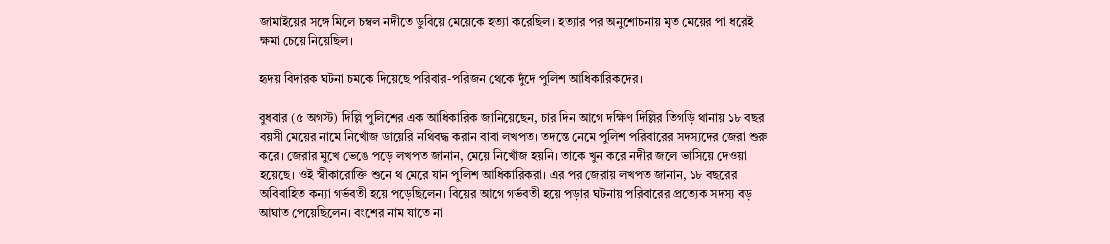জামাইয়ের সঙ্গে মিলে চম্বল নদীতে ডুবিয়ে মেয়েকে হত্যা করেছিল। হত্যার পর অনুশোচনায় মৃত মেয়ের পা ধরেই ক্ষমা চেয়ে নিয়েছিল।

হৃদয় বিদারক ঘটনা চমকে দিয়েছে পরিবার-পরিজন থেকে দুঁদে পুলিশ আধিকারিকদের।

বুধবার (৫ অগস্ট) দিল্লি পুলিশের এক আধিকারিক জানিয়েছেন, চার দিন আগে দক্ষিণ দিল্লির তিগড়ি থানায় ১৮ বছর বয়সী মেয়ের নামে নিখোঁজ ডায়েরি নথিবদ্ধ করান বাবা লখপত। তদন্তে নেমে পুলিশ পরিবারের সদস্যদের জেরা শুরু করে। জেরার মুখে ভেঙে পড়ে লখপত জানান, মেয়ে নিখোঁজ হয়নি। তাকে খুন করে নদীর জলে ভাসিয়ে দেওয়া হয়েছে। ওই স্বীকারোক্তি শুনে থ মেরে যান পুলিশ আধিকারিকরা। এর পর জেরায় লখপত জানান, ১৮ বছরের অবিবাহিত কন্যা গর্ভবতী হয়ে পড়েছিলেন। বিয়ের আগে গর্ভবতী হয়ে পড়ার ঘটনায় পরিবারের প্রত্যেক সদস্য বড় আঘাত পেয়েছিলেন। বংশের নাম যাতে না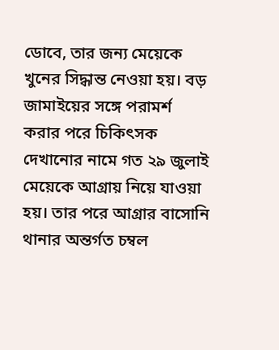ডোবে, তার জন্য মেয়েকে খুনের সিদ্ধান্ত নেওয়া হয়। বড় জামাইয়ের সঙ্গে পরামর্শ করার পরে চিকি‍ৎসক দেখানোর নামে গত ২৯ জুলাই মেয়েকে আগ্রায় নিয়ে যাওয়া হয়। তার পরে আগ্রার বাসোনি থানার অন্তর্গত চম্বল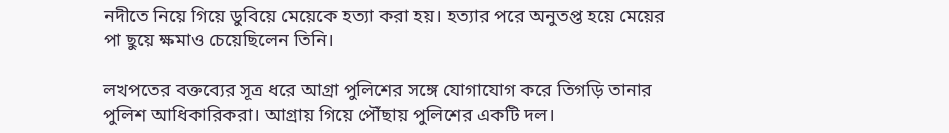নদীতে নিয়ে গিয়ে ডুবিয়ে মেয়েকে হত্যা করা হয়। হত্যার পরে অনুতপ্ত হয়ে মেয়ের পা ছুয়ে ক্ষমাও চেয়েছিলেন তিনি।

লখপতের বক্তব্যের সূত্র ধরে আগ্রা পুলিশের সঙ্গে যোগাযোগ করে তিগড়ি তানার পুলিশ আধিকারিকরা। আগ্রায় গিয়ে পৌঁছায় পুলিশের একটি দল।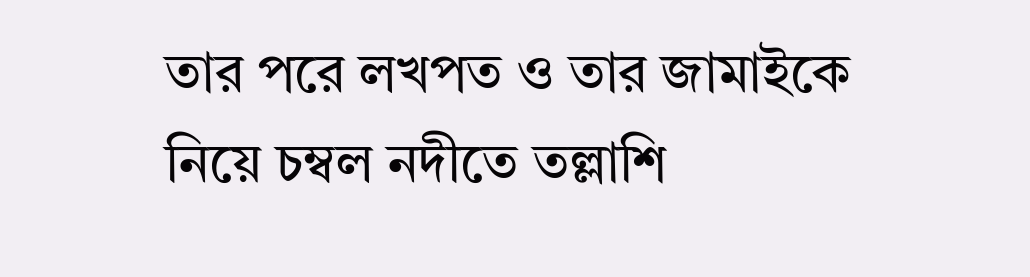তার পরে লখপত ও তার জামাইকে নিয়ে চম্বল নদীতে তল্লাশি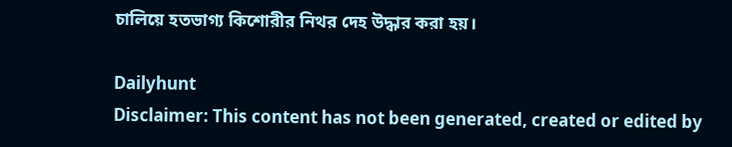চালিয়ে হতভাগ্য কিশোরীর নিথর দেহ উদ্ধার করা হয়।

Dailyhunt
Disclaimer: This content has not been generated, created or edited by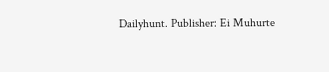Dailyhunt. Publisher: Ei Muhurte